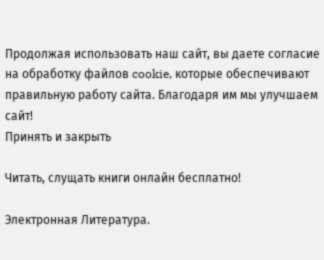Продолжая использовать наш сайт, вы даете согласие на обработку файлов cookie, которые обеспечивают правильную работу сайта. Благодаря им мы улучшаем сайт!
Принять и закрыть

Читать, слущать книги онлайн бесплатно!

Электронная Литература.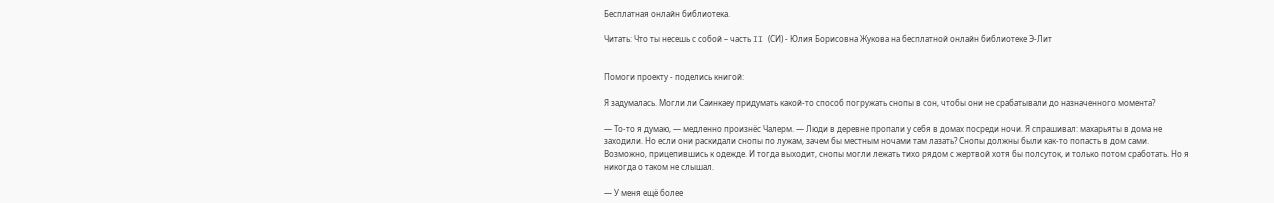Бесплатная онлайн библиотека.

Читать: Что ты несешь с собой – часть II (СИ) - Юлия Борисовна Жукова на бесплатной онлайн библиотеке Э-Лит


Помоги проекту - поделись книгой:

Я задумалась. Могли ли Саинкаеу придумать какой-то способ погружать снопы в сон, чтобы они не срабатывали до назначенного момента?

— То-то я думаю, — медленно произнёс Чалерм. — Люди в деревне пропали у себя в домах посреди ночи. Я спрашивал: махарьяты в дома не заходили. Но если они раскидали снопы по лужам, зачем бы местным ночами там лазать? Снопы должны были как-то попасть в дом сами. Возможно, прицепившись к одежде. И тогда выходит, снопы могли лежать тихо рядом с жертвой хотя бы полсуток, и только потом сработать. Но я никогда о таком не слышал.

— У меня ещё более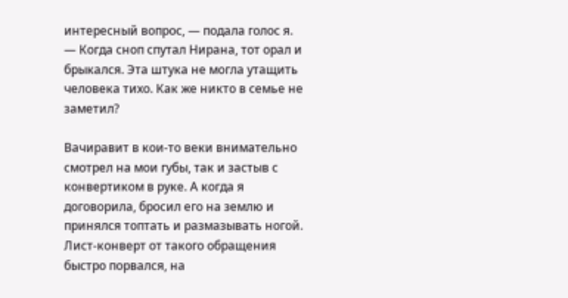интересный вопрос, — подала голос я. — Когда сноп спутал Нирана, тот орал и брыкался. Эта штука не могла утащить человека тихо. Как же никто в семье не заметил?

Вачиравит в кои-то веки внимательно смотрел на мои губы, так и застыв с конвертиком в руке. А когда я договорила, бросил его на землю и принялся топтать и размазывать ногой. Лист-конверт от такого обращения быстро порвался, на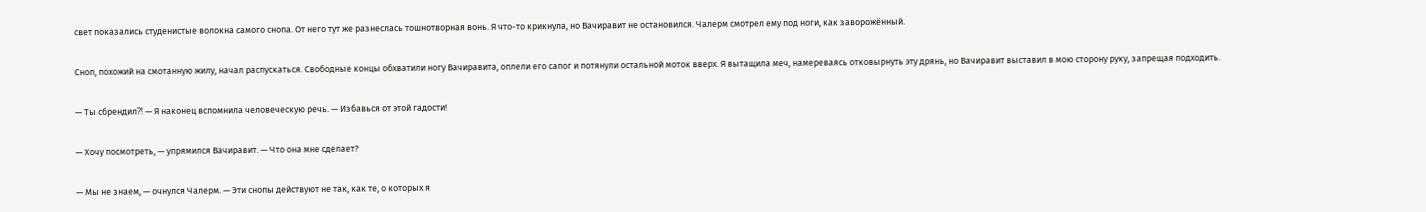свет показались студенистые волокна самого снопа. От него тут же разнеслась тошнотворная вонь. Я что-то крикнула, но Вачиравит не остановился. Чалерм смотрел ему под ноги, как заворожённый.

Сноп, похожий на смотанную жилу, начал распускаться. Свободные концы обхватили ногу Вачиравита, оплели его сапог и потянули остальной моток вверх. Я вытащила меч, намереваясь отковырнуть эту дрянь, но Вачиравит выставил в мою сторону руку, запрещая подходить.

— Ты сбрендил⁈ — Я наконец вспомнила человеческую речь. — Избавься от этой гадости!

— Хочу посмотреть, — упрямился Вачиравит. — Что она мне сделает?

— Мы не знаем, — очнулся Чалерм. — Эти снопы действуют не так, как те, о которых я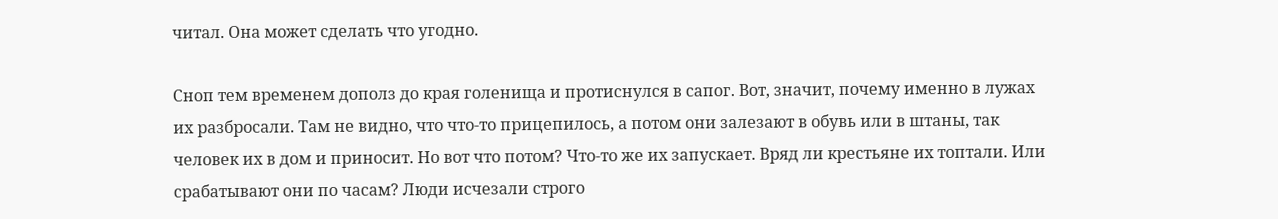читал. Она может сделать что угодно.

Сноп тем временем дополз до края голенища и протиснулся в сапог. Вот, значит, почему именно в лужах их разбросали. Там не видно, что что-то прицепилось, а потом они залезают в обувь или в штаны, так человек их в дом и приносит. Но вот что потом? Что-то же их запускает. Вряд ли крестьяне их топтали. Или срабатывают они по часам? Люди исчезали строго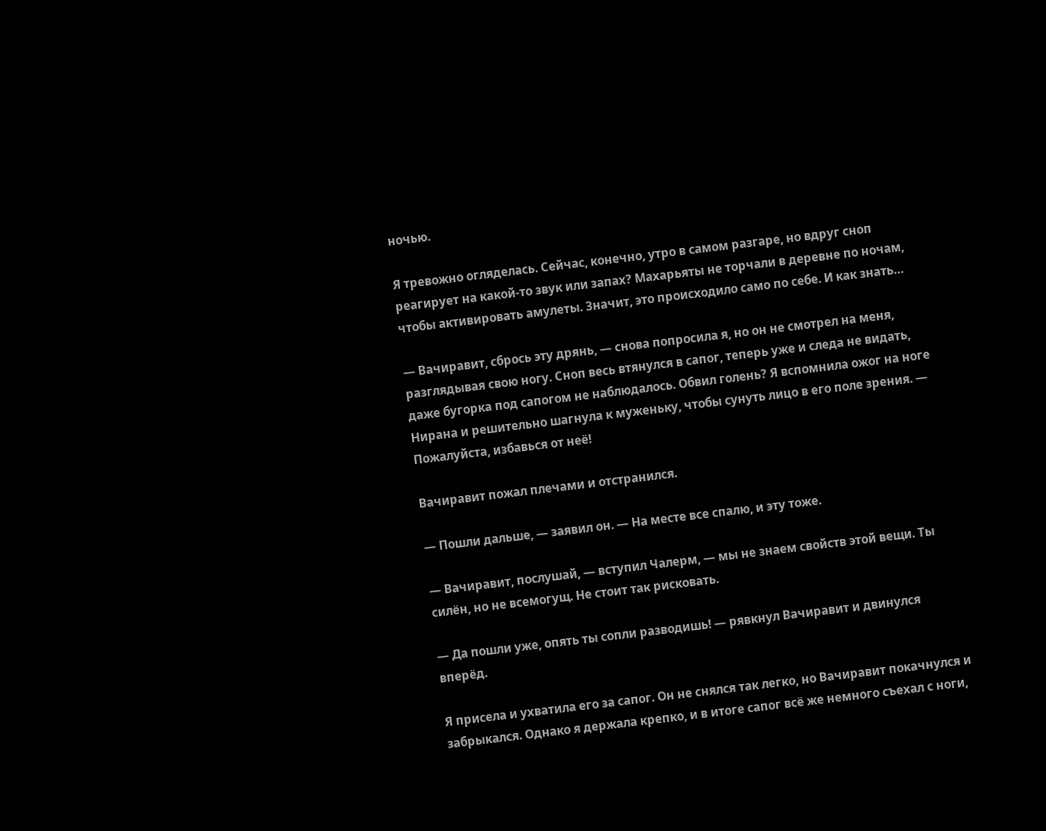ночью.

Я тревожно огляделась. Сейчас, конечно, утро в самом разгаре, но вдруг сноп реагирует на какой-то звук или запах? Махарьяты не торчали в деревне по ночам, чтобы активировать амулеты. Значит, это происходило само по себе. И как знать…

— Вачиравит, сбрось эту дрянь, — снова попросила я, но он не смотрел на меня, разглядывая свою ногу. Сноп весь втянулся в сапог, теперь уже и следа не видать, даже бугорка под сапогом не наблюдалось. Обвил голень? Я вспомнила ожог на ноге Нирана и решительно шагнула к муженьку, чтобы сунуть лицо в его поле зрения. — Пожалуйста, избавься от неё!

Вачиравит пожал плечами и отстранился.

— Пошли дальше, — заявил он. — На месте все спалю, и эту тоже.

— Вачиравит, послушай, — вступил Чалерм, — мы не знаем свойств этой вещи. Ты силён, но не всемогущ. Не стоит так рисковать.

— Да пошли уже, опять ты сопли разводишь! — рявкнул Вачиравит и двинулся вперёд.

Я присела и ухватила его за сапог. Он не снялся так легко, но Вачиравит покачнулся и забрыкался. Однако я держала крепко, и в итоге сапог всё же немного съехал с ноги,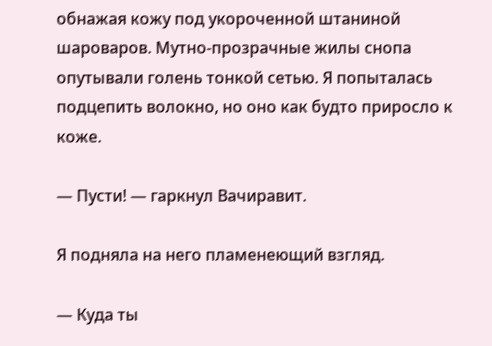обнажая кожу под укороченной штаниной шароваров. Мутно-прозрачные жилы снопа опутывали голень тонкой сетью. Я попыталась подцепить волокно, но оно как будто приросло к коже.

— Пусти! — гаркнул Вачиравит.

Я подняла на него пламенеющий взгляд.

— Куда ты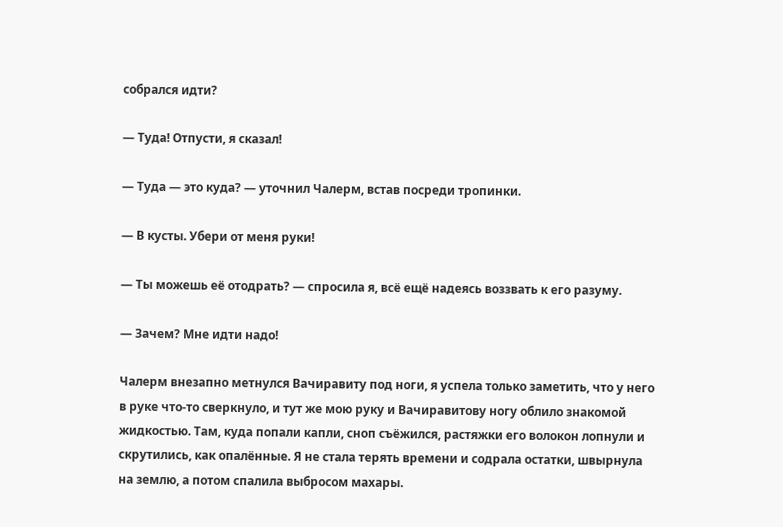собрался идти?

— Туда! Отпусти, я сказал!

— Туда — это куда? — уточнил Чалерм, встав посреди тропинки.

— В кусты. Убери от меня руки!

— Ты можешь её отодрать? — спросила я, всё ещё надеясь воззвать к его разуму.

— Зачем? Мне идти надо!

Чалерм внезапно метнулся Вачиравиту под ноги, я успела только заметить, что у него в руке что-то сверкнуло, и тут же мою руку и Вачиравитову ногу облило знакомой жидкостью. Там, куда попали капли, сноп съёжился, растяжки его волокон лопнули и скрутились, как опалённые. Я не стала терять времени и содрала остатки, швырнула на землю, а потом спалила выбросом махары.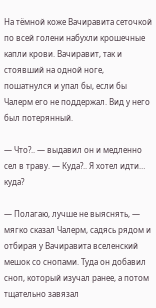На тёмной коже Вачиравита сеточкой по всей голени набухли крошечные капли крови. Вачиравит, так и стоявший на одной ноге, пошатнулся и упал бы, если бы Чалерм его не поддержал. Вид у него был потерянный.

— Что?.. — выдавил он и медленно сел в траву. — Куда?.. Я хотел идти… куда?

— Полагаю, лучше не выяснять, — мягко сказал Чалерм, садясь рядом и отбирая у Вачиравита вселенский мешок со снопами. Туда он добавил сноп, который изучал ранее, а потом тщательно завязал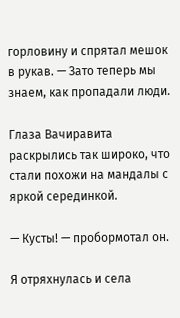горловину и спрятал мешок в рукав. — Зато теперь мы знаем, как пропадали люди.

Глаза Вачиравита раскрылись так широко, что стали похожи на мандалы с яркой серединкой.

— Кусты! — пробормотал он.

Я отряхнулась и села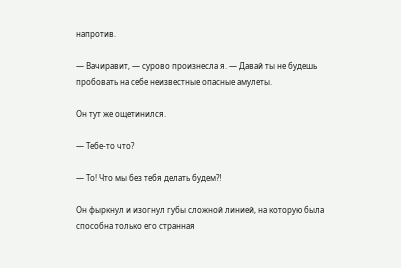напротив.

— Вачиравит, — сурово произнесла я. — Давай ты не будешь пробовать на себе неизвестные опасные амулеты.

Он тут же ощетинился.

— Тебе-то что?

— То! Что мы без тебя делать будем⁈

Он фыркнул и изогнул губы сложной линией, на которую была способна только его странная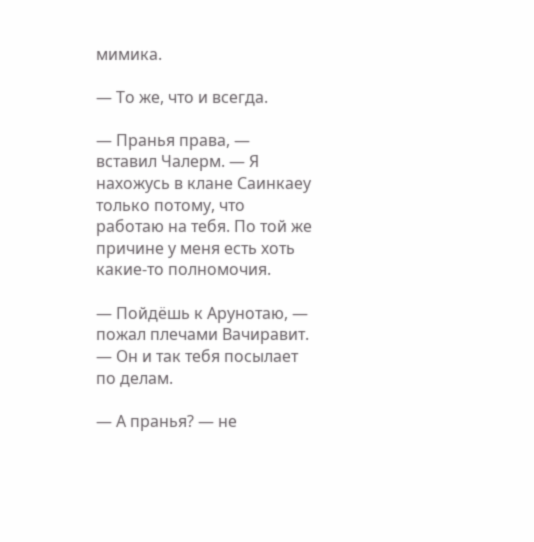мимика.

— То же, что и всегда.

— Пранья права, — вставил Чалерм. — Я нахожусь в клане Саинкаеу только потому, что работаю на тебя. По той же причине у меня есть хоть какие-то полномочия.

— Пойдёшь к Арунотаю, — пожал плечами Вачиравит. — Он и так тебя посылает по делам.

— А пранья? — не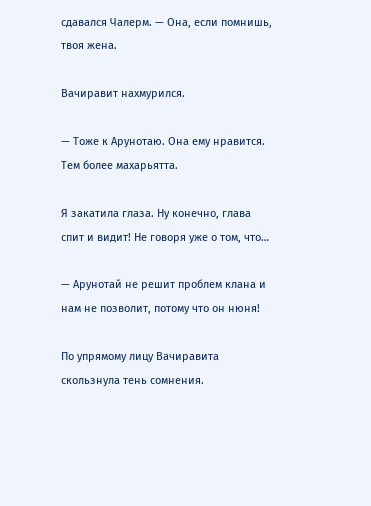сдавался Чалерм. — Она, если помнишь, твоя жена.

Вачиравит нахмурился.

— Тоже к Арунотаю. Она ему нравится. Тем более махарьятта.

Я закатила глаза. Ну конечно, глава спит и видит! Не говоря уже о том, что…

— Арунотай не решит проблем клана и нам не позволит, потому что он нюня!

По упрямому лицу Вачиравита скользнула тень сомнения.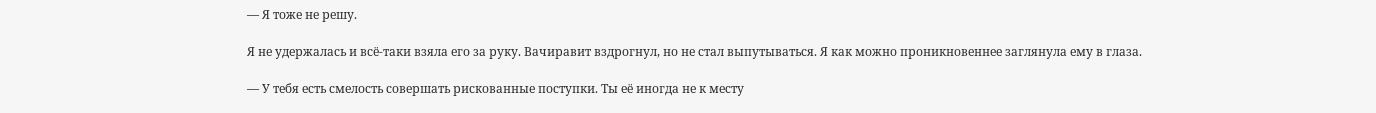— Я тоже не решу.

Я не удержалась и всё-таки взяла его за руку. Вачиравит вздрогнул, но не стал выпутываться. Я как можно проникновеннее заглянула ему в глаза.

— У тебя есть смелость совершать рискованные поступки. Ты её иногда не к месту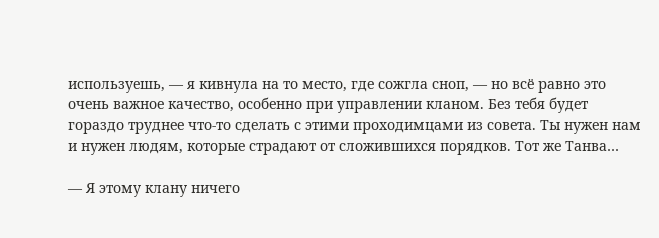используешь, — я кивнула на то место, где сожгла сноп, — но всё равно это очень важное качество, особенно при управлении кланом. Без тебя будет гораздо труднее что-то сделать с этими проходимцами из совета. Ты нужен нам и нужен людям, которые страдают от сложившихся порядков. Тот же Танва…

— Я этому клану ничего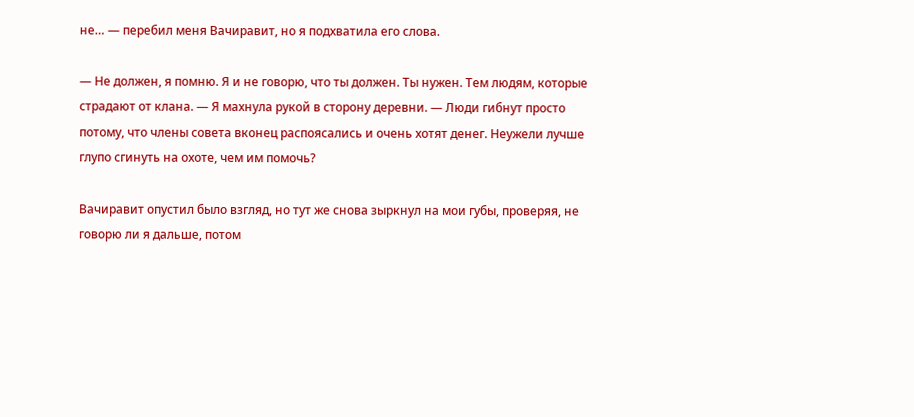не… — перебил меня Вачиравит, но я подхватила его слова.

— Не должен, я помню. Я и не говорю, что ты должен. Ты нужен. Тем людям, которые страдают от клана. — Я махнула рукой в сторону деревни. — Люди гибнут просто потому, что члены совета вконец распоясались и очень хотят денег. Неужели лучше глупо сгинуть на охоте, чем им помочь?

Вачиравит опустил было взгляд, но тут же снова зыркнул на мои губы, проверяя, не говорю ли я дальше, потом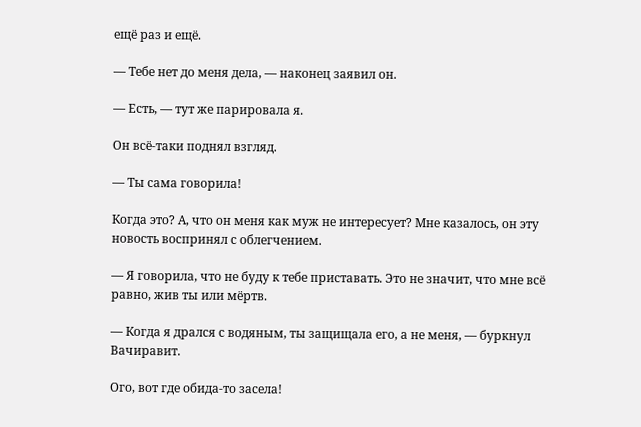ещё раз и ещё.

— Тебе нет до меня дела, — наконец заявил он.

— Есть, — тут же парировала я.

Он всё-таки поднял взгляд.

— Ты сама говорила!

Когда это? А, что он меня как муж не интересует? Мне казалось, он эту новость воспринял с облегчением.

— Я говорила, что не буду к тебе приставать. Это не значит, что мне всё равно, жив ты или мёртв.

— Когда я дрался с водяным, ты защищала его, а не меня, — буркнул Вачиравит.

Ого, вот где обида-то засела!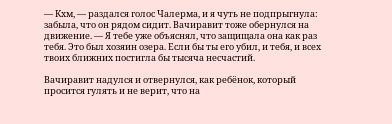— Кхм, — раздался голос Чалерма, и я чуть не подпрыгнула: забыла, что он рядом сидит. Вачиравит тоже обернулся на движение. — Я тебе уже объяснял, что защищала она как раз тебя. Это был хозяин озера. Если бы ты его убил, и тебя, и всех твоих ближних постигла бы тысяча несчастий.

Вачиравит надулся и отвернулся, как ребёнок, который просится гулять и не верит, что на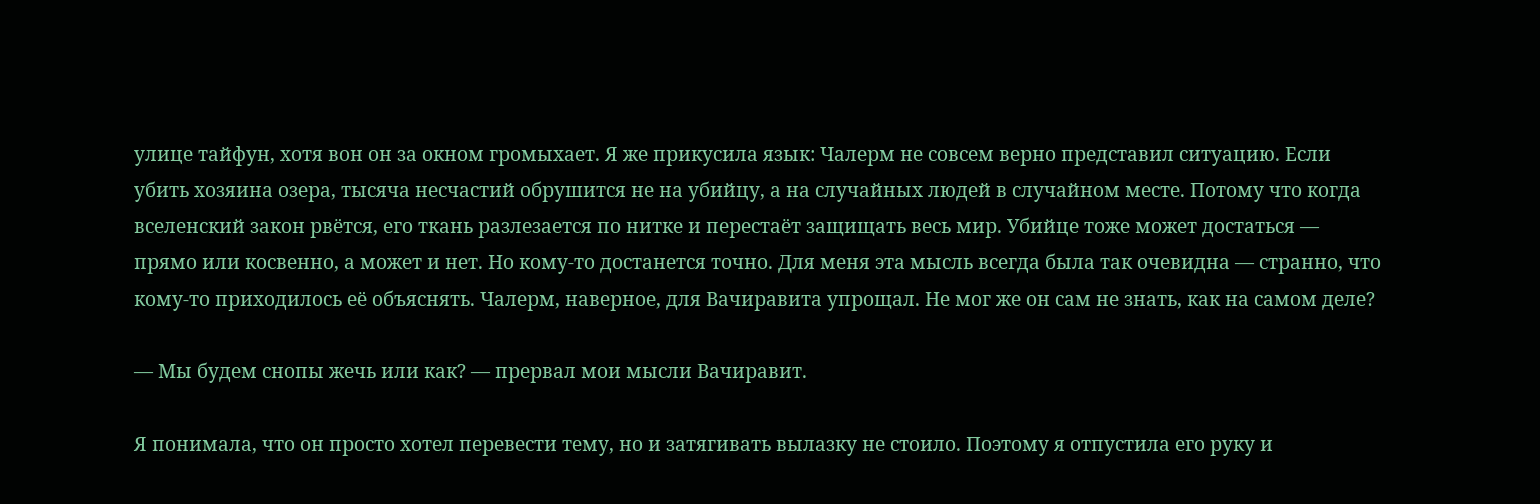улице тайфун, хотя вон он за окном громыхает. Я же прикусила язык: Чалерм не совсем верно представил ситуацию. Если убить хозяина озера, тысяча несчастий обрушится не на убийцу, а на случайных людей в случайном месте. Потому что когда вселенский закон рвётся, его ткань разлезается по нитке и перестаёт защищать весь мир. Убийце тоже может достаться — прямо или косвенно, а может и нет. Но кому-то достанется точно. Для меня эта мысль всегда была так очевидна — странно, что кому-то приходилось её объяснять. Чалерм, наверное, для Вачиравита упрощал. Не мог же он сам не знать, как на самом деле?

— Мы будем снопы жечь или как? — прервал мои мысли Вачиравит.

Я понимала, что он просто хотел перевести тему, но и затягивать вылазку не стоило. Поэтому я отпустила его руку и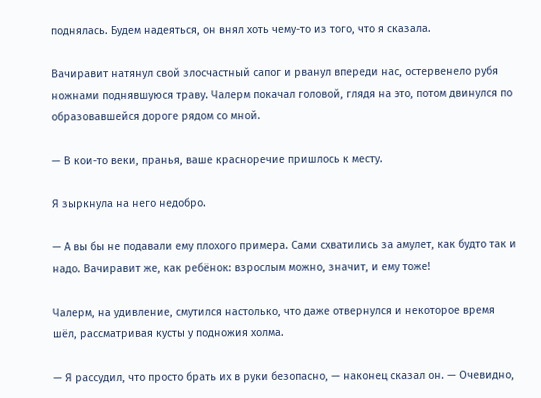поднялась. Будем надеяться, он внял хоть чему-то из того, что я сказала.

Вачиравит натянул свой злосчастный сапог и рванул впереди нас, остервенело рубя ножнами поднявшуюся траву. Чалерм покачал головой, глядя на это, потом двинулся по образовавшейся дороге рядом со мной.

— В кои-то веки, пранья, ваше красноречие пришлось к месту.

Я зыркнула на него недобро.

— А вы бы не подавали ему плохого примера. Сами схватились за амулет, как будто так и надо. Вачиравит же, как ребёнок: взрослым можно, значит, и ему тоже!

Чалерм, на удивление, смутился настолько, что даже отвернулся и некоторое время шёл, рассматривая кусты у подножия холма.

— Я рассудил, что просто брать их в руки безопасно, — наконец сказал он. — Очевидно,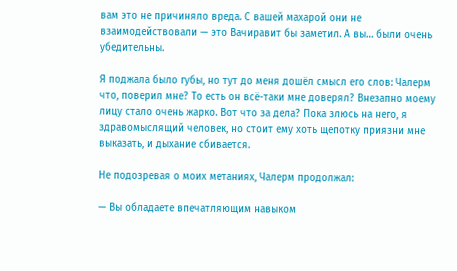вам это не причиняло вреда. С вашей махарой они не взаимодействовали — это Вачиравит бы заметил. А вы… были очень убедительны.

Я поджала было губы, но тут до меня дошёл смысл его слов: Чалерм что, поверил мне? То есть он всё-таки мне доверял? Внезапно моему лицу стало очень жарко. Вот что за дела? Пока злюсь на него, я здравомыслящий человек, но стоит ему хоть щепотку приязни мне выказать, и дыхание сбивается.

Не подозревая о моих метаниях, Чалерм продолжал:

— Вы обладаете впечатляющим навыком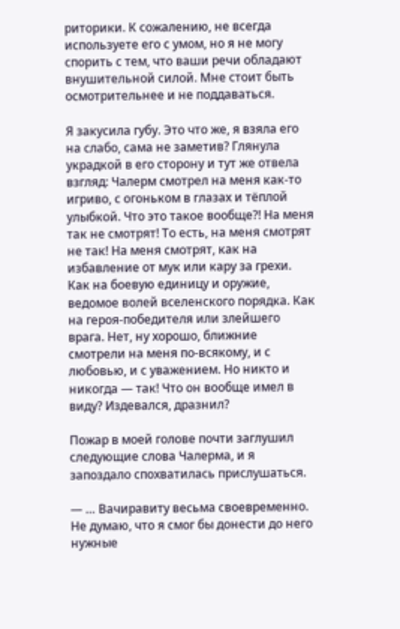риторики. К сожалению, не всегда используете его с умом, но я не могу спорить с тем, что ваши речи обладают внушительной силой. Мне стоит быть осмотрительнее и не поддаваться.

Я закусила губу. Это что же, я взяла его на слабо, сама не заметив? Глянула украдкой в его сторону и тут же отвела взгляд: Чалерм смотрел на меня как-то игриво, с огоньком в глазах и тёплой улыбкой. Что это такое вообще⁈ На меня так не смотрят! То есть, на меня смотрят не так! На меня смотрят, как на избавление от мук или кару за грехи. Как на боевую единицу и оружие, ведомое волей вселенского порядка. Как на героя-победителя или злейшего врага. Нет, ну хорошо, ближние смотрели на меня по-всякому, и с любовью, и с уважением. Но никто и никогда — так! Что он вообще имел в виду? Издевался, дразнил?

Пожар в моей голове почти заглушил следующие слова Чалерма, и я запоздало спохватилась прислушаться.

— … Вачиравиту весьма своевременно. Не думаю, что я смог бы донести до него нужные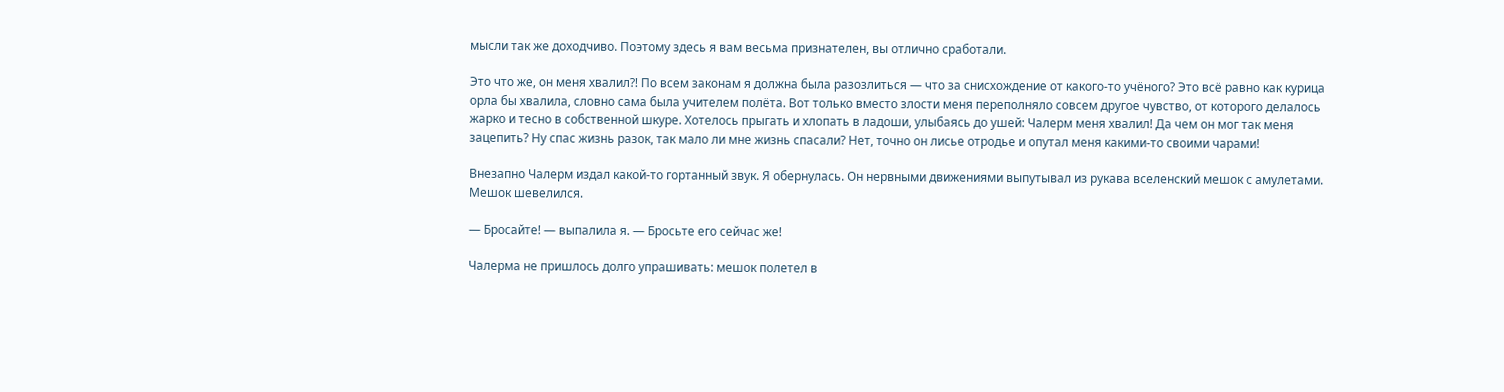мысли так же доходчиво. Поэтому здесь я вам весьма признателен, вы отлично сработали.

Это что же, он меня хвалил⁈ По всем законам я должна была разозлиться — что за снисхождение от какого-то учёного? Это всё равно как курица орла бы хвалила, словно сама была учителем полёта. Вот только вместо злости меня переполняло совсем другое чувство, от которого делалось жарко и тесно в собственной шкуре. Хотелось прыгать и хлопать в ладоши, улыбаясь до ушей: Чалерм меня хвалил! Да чем он мог так меня зацепить? Ну спас жизнь разок, так мало ли мне жизнь спасали? Нет, точно он лисье отродье и опутал меня какими-то своими чарами!

Внезапно Чалерм издал какой-то гортанный звук. Я обернулась. Он нервными движениями выпутывал из рукава вселенский мешок с амулетами. Мешок шевелился.

— Бросайте! — выпалила я. — Бросьте его сейчас же!

Чалерма не пришлось долго упрашивать: мешок полетел в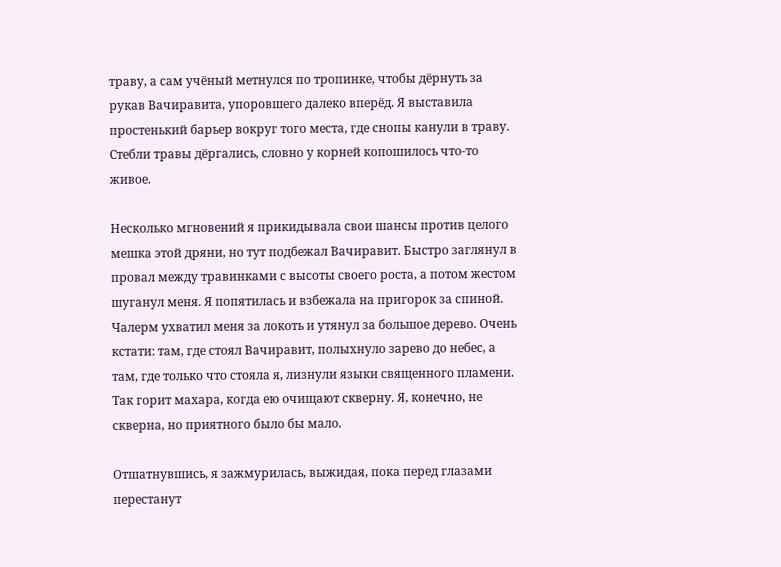траву, а сам учёный метнулся по тропинке, чтобы дёрнуть за рукав Вачиравита, упоровшего далеко вперёд. Я выставила простенький барьер вокруг того места, где снопы канули в траву. Стебли травы дёргались, словно у корней копошилось что-то живое.

Несколько мгновений я прикидывала свои шансы против целого мешка этой дряни, но тут подбежал Вачиравит. Быстро заглянул в провал между травинками с высоты своего роста, а потом жестом шуганул меня. Я попятилась и взбежала на пригорок за спиной. Чалерм ухватил меня за локоть и утянул за большое дерево. Очень кстати: там, где стоял Вачиравит, полыхнуло зарево до небес, а там, где только что стояла я, лизнули языки священного пламени. Так горит махара, когда ею очищают скверну. Я, конечно, не скверна, но приятного было бы мало.

Отшатнувшись, я зажмурилась, выжидая, пока перед глазами перестанут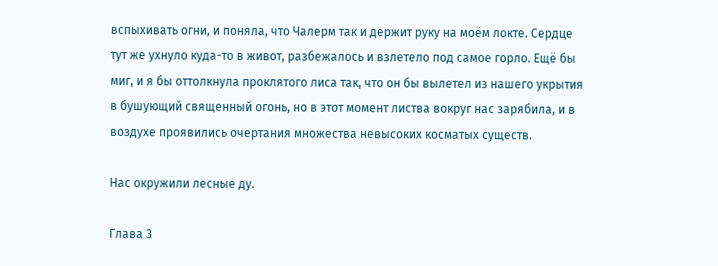вспыхивать огни, и поняла, что Чалерм так и держит руку на моём локте. Сердце тут же ухнуло куда-то в живот, разбежалось и взлетело под самое горло. Ещё бы миг, и я бы оттолкнула проклятого лиса так, что он бы вылетел из нашего укрытия в бушующий священный огонь, но в этот момент листва вокруг нас зарябила, и в воздухе проявились очертания множества невысоких косматых существ.

Нас окружили лесные ду.

Глава 3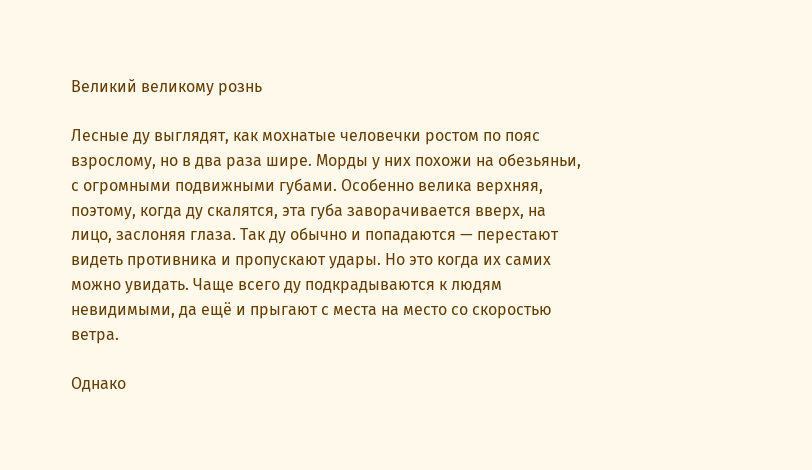Великий великому рознь

Лесные ду выглядят, как мохнатые человечки ростом по пояс взрослому, но в два раза шире. Морды у них похожи на обезьяньи, с огромными подвижными губами. Особенно велика верхняя, поэтому, когда ду скалятся, эта губа заворачивается вверх, на лицо, заслоняя глаза. Так ду обычно и попадаются — перестают видеть противника и пропускают удары. Но это когда их самих можно увидать. Чаще всего ду подкрадываются к людям невидимыми, да ещё и прыгают с места на место со скоростью ветра.

Однако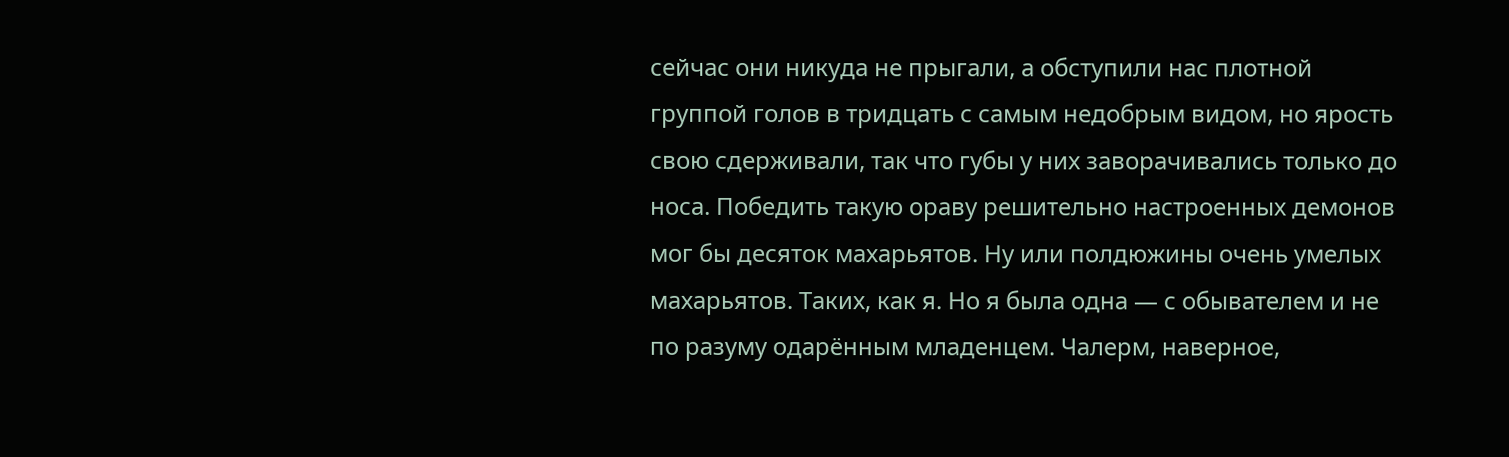сейчас они никуда не прыгали, а обступили нас плотной группой голов в тридцать с самым недобрым видом, но ярость свою сдерживали, так что губы у них заворачивались только до носа. Победить такую ораву решительно настроенных демонов мог бы десяток махарьятов. Ну или полдюжины очень умелых махарьятов. Таких, как я. Но я была одна — с обывателем и не по разуму одарённым младенцем. Чалерм, наверное,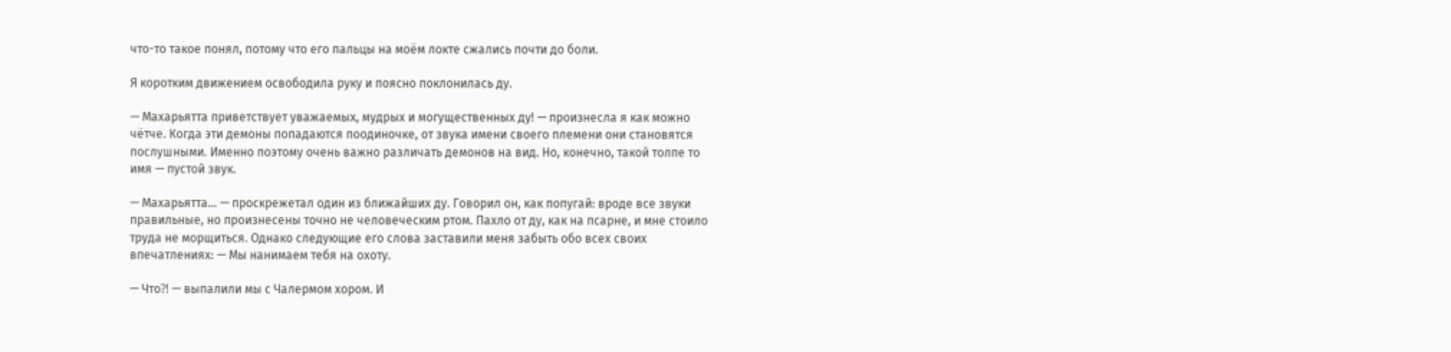что-то такое понял, потому что его пальцы на моём локте сжались почти до боли.

Я коротким движением освободила руку и поясно поклонилась ду.

— Махарьятта приветствует уважаемых, мудрых и могущественных ду! — произнесла я как можно чётче. Когда эти демоны попадаются поодиночке, от звука имени своего племени они становятся послушными. Именно поэтому очень важно различать демонов на вид. Но, конечно, такой толпе то имя — пустой звук.

— Махарьятта… — проскрежетал один из ближайших ду. Говорил он, как попугай: вроде все звуки правильные, но произнесены точно не человеческим ртом. Пахло от ду, как на псарне, и мне стоило труда не морщиться. Однако следующие его слова заставили меня забыть обо всех своих впечатлениях: — Мы нанимаем тебя на охоту.

— Что⁈ — выпалили мы с Чалермом хором. И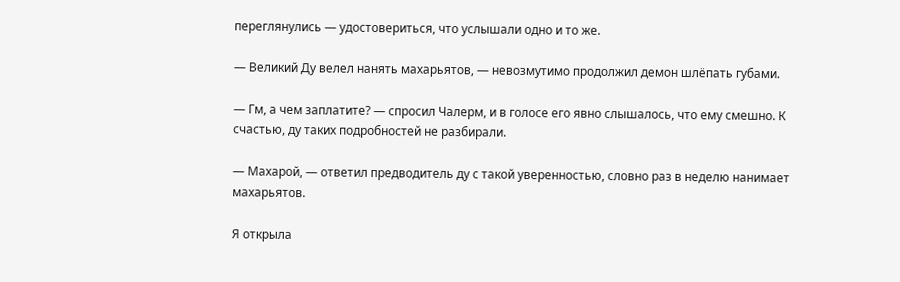переглянулись — удостовериться, что услышали одно и то же.

— Великий Ду велел нанять махарьятов, — невозмутимо продолжил демон шлёпать губами.

— Гм, а чем заплатите? — спросил Чалерм, и в голосе его явно слышалось, что ему смешно. К счастью, ду таких подробностей не разбирали.

— Махарой, — ответил предводитель ду с такой уверенностью, словно раз в неделю нанимает махарьятов.

Я открыла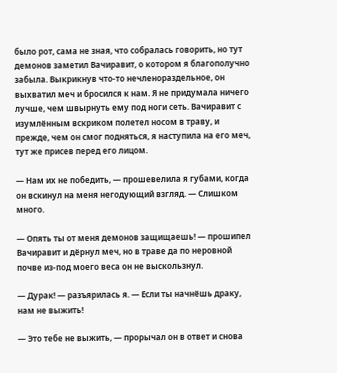было рот, сама не зная, что собралась говорить, но тут демонов заметил Вачиравит, о котором я благополучно забыла. Выкрикнув что-то нечленораздельное, он выхватил меч и бросился к нам. Я не придумала ничего лучше, чем швырнуть ему под ноги сеть. Вачиравит с изумлённым вскриком полетел носом в траву, и прежде, чем он смог подняться, я наступила на его меч, тут же присев перед его лицом.

— Нам их не победить, — прошевелила я губами, когда он вскинул на меня негодующий взгляд. — Слишком много.

— Опять ты от меня демонов защищаешь! — прошипел Вачиравит и дёрнул меч, но в траве да по неровной почве из-под моего веса он не выскользнул.

— Дурак! — разъярилась я. — Если ты начнёшь драку, нам не выжить!

— Это тебе не выжить, — прорычал он в ответ и снова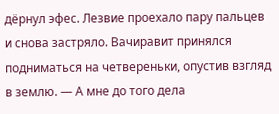дёрнул эфес. Лезвие проехало пару пальцев и снова застряло. Вачиравит принялся подниматься на четвереньки, опустив взгляд в землю. — А мне до того дела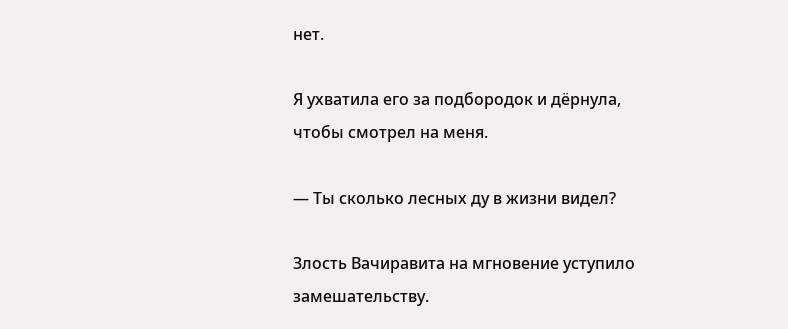нет.

Я ухватила его за подбородок и дёрнула, чтобы смотрел на меня.

— Ты сколько лесных ду в жизни видел?

Злость Вачиравита на мгновение уступило замешательству.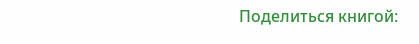Поделиться книгой: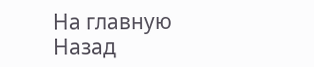На главную
Назад